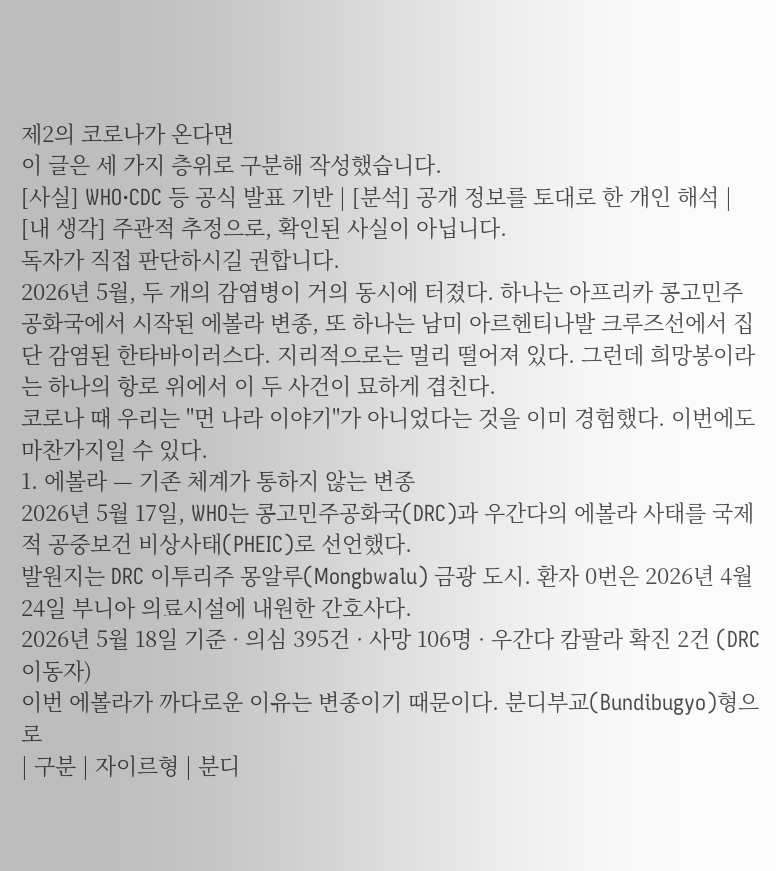제2의 코로나가 온다면
이 글은 세 가지 층위로 구분해 작성했습니다.
[사실] WHO·CDC 등 공식 발표 기반 | [분석] 공개 정보를 토대로 한 개인 해석 | [내 생각] 주관적 추정으로, 확인된 사실이 아닙니다.
독자가 직접 판단하시길 권합니다.
2026년 5월, 두 개의 감염병이 거의 동시에 터졌다. 하나는 아프리카 콩고민주공화국에서 시작된 에볼라 변종, 또 하나는 남미 아르헨티나발 크루즈선에서 집단 감염된 한타바이러스다. 지리적으로는 멀리 떨어져 있다. 그런데 희망봉이라는 하나의 항로 위에서 이 두 사건이 묘하게 겹친다.
코로나 때 우리는 "먼 나라 이야기"가 아니었다는 것을 이미 경험했다. 이번에도 마찬가지일 수 있다.
1. 에볼라 — 기존 체계가 통하지 않는 변종
2026년 5월 17일, WHO는 콩고민주공화국(DRC)과 우간다의 에볼라 사태를 국제적 공중보건 비상사태(PHEIC)로 선언했다.
발원지는 DRC 이투리주 몽알루(Mongbwalu) 금광 도시. 환자 0번은 2026년 4월 24일 부니아 의료시설에 내원한 간호사다.
2026년 5월 18일 기준 · 의심 395건 · 사망 106명 · 우간다 캄팔라 확진 2건 (DRC 이동자)
이번 에볼라가 까다로운 이유는 변종이기 때문이다. 분디부교(Bundibugyo)형으로
| 구분 | 자이르형 | 분디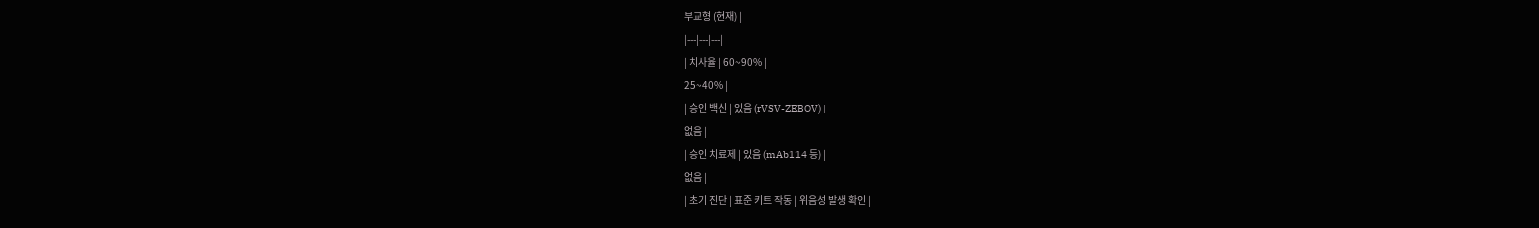부교형 (현재) |
|---|---|---|
| 치사율 | 60~90% |
25~40% |
| 승인 백신 | 있음 (rVSV-ZEBOV) |
없음 |
| 승인 치료제 | 있음 (mAb114 등) |
없음 |
| 초기 진단 | 표준 키트 작동 | 위음성 발생 확인 |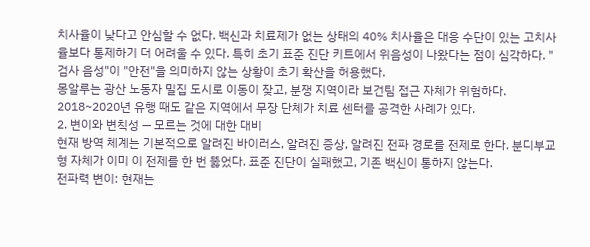치사율이 낮다고 안심할 수 없다. 백신과 치료제가 없는 상태의 40% 치사율은 대응 수단이 있는 고치사율보다 통제하기 더 어려울 수 있다. 특히 초기 표준 진단 키트에서 위음성이 나왔다는 점이 심각하다. "검사 음성"이 "안전"을 의미하지 않는 상황이 초기 확산을 허용했다.
몽알루는 광산 노동자 밀집 도시로 이동이 잦고, 분쟁 지역이라 보건팀 접근 자체가 위험하다. 2018~2020년 유행 때도 같은 지역에서 무장 단체가 치료 센터를 공격한 사례가 있다.
2. 변이와 변칙성 — 모르는 것에 대한 대비
현재 방역 체계는 기본적으로 알려진 바이러스, 알려진 증상, 알려진 전파 경로를 전제로 한다. 분디부교형 자체가 이미 이 전제를 한 번 뚫었다. 표준 진단이 실패했고, 기존 백신이 통하지 않는다.
전파력 변이: 현재는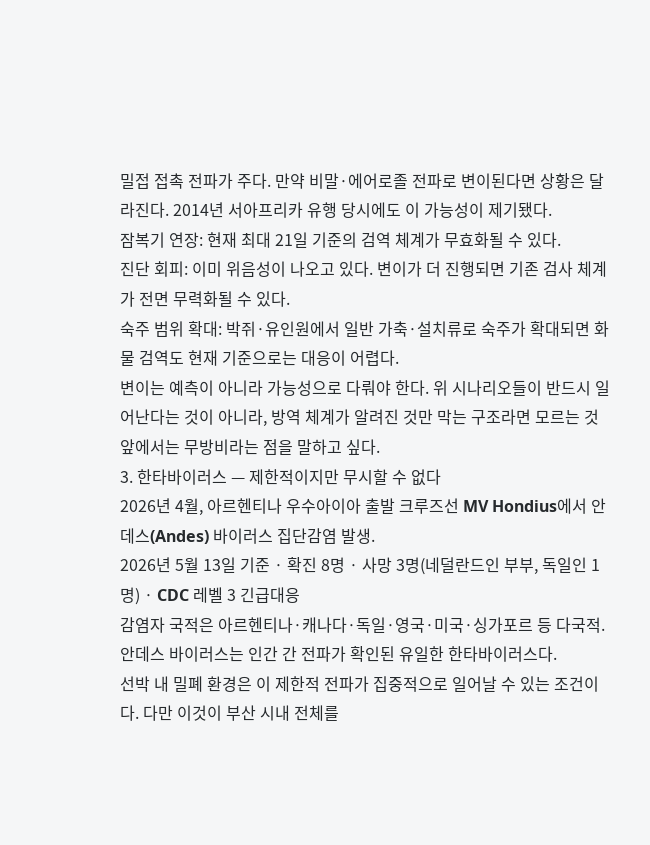밀접 접촉 전파가 주다. 만약 비말·에어로졸 전파로 변이된다면 상황은 달라진다. 2014년 서아프리카 유행 당시에도 이 가능성이 제기됐다.
잠복기 연장: 현재 최대 21일 기준의 검역 체계가 무효화될 수 있다.
진단 회피: 이미 위음성이 나오고 있다. 변이가 더 진행되면 기존 검사 체계가 전면 무력화될 수 있다.
숙주 범위 확대: 박쥐·유인원에서 일반 가축·설치류로 숙주가 확대되면 화물 검역도 현재 기준으로는 대응이 어렵다.
변이는 예측이 아니라 가능성으로 다뤄야 한다. 위 시나리오들이 반드시 일어난다는 것이 아니라, 방역 체계가 알려진 것만 막는 구조라면 모르는 것 앞에서는 무방비라는 점을 말하고 싶다.
3. 한타바이러스 — 제한적이지만 무시할 수 없다
2026년 4월, 아르헨티나 우수아이아 출발 크루즈선 MV Hondius에서 안데스(Andes) 바이러스 집단감염 발생.
2026년 5월 13일 기준 · 확진 8명 · 사망 3명(네덜란드인 부부, 독일인 1명) · CDC 레벨 3 긴급대응
감염자 국적은 아르헨티나·캐나다·독일·영국·미국·싱가포르 등 다국적.
안데스 바이러스는 인간 간 전파가 확인된 유일한 한타바이러스다.
선박 내 밀폐 환경은 이 제한적 전파가 집중적으로 일어날 수 있는 조건이다. 다만 이것이 부산 시내 전체를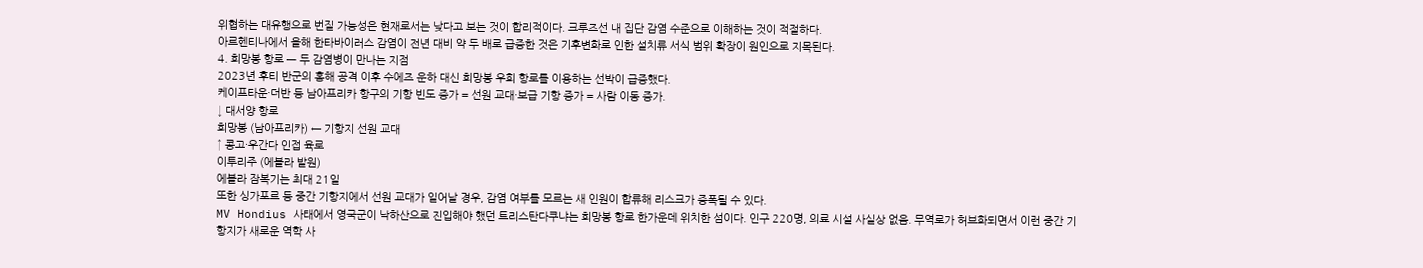위협하는 대유행으로 번질 가능성은 현재로서는 낮다고 보는 것이 합리적이다. 크루즈선 내 집단 감염 수준으로 이해하는 것이 적절하다.
아르헨티나에서 올해 한타바이러스 감염이 전년 대비 약 두 배로 급증한 것은 기후변화로 인한 설치류 서식 범위 확장이 원인으로 지목된다.
4. 희망봉 항로 — 두 감염병이 만나는 지점
2023년 후티 반군의 홍해 공격 이후 수에즈 운하 대신 희망봉 우회 항로를 이용하는 선박이 급증했다.
케이프타운·더반 등 남아프리카 항구의 기항 빈도 증가 = 선원 교대·보급 기항 증가 = 사람 이동 증가.
↓ 대서양 항로
희망봉 (남아프리카) ← 기항지 선원 교대
↑ 콩고·우간다 인접 육로
이투리주 (에볼라 발원)
에볼라 잠복기는 최대 21일
또한 싱가포르 등 중간 기항지에서 선원 교대가 일어날 경우, 감염 여부를 모르는 새 인원이 합류해 리스크가 증폭될 수 있다.
MV Hondius 사태에서 영국군이 낙하산으로 진입해야 했던 트리스탄다쿠냐는 희망봉 항로 한가운데 위치한 섬이다. 인구 220명, 의료 시설 사실상 없음. 무역로가 허브화되면서 이런 중간 기항지가 새로운 역학 사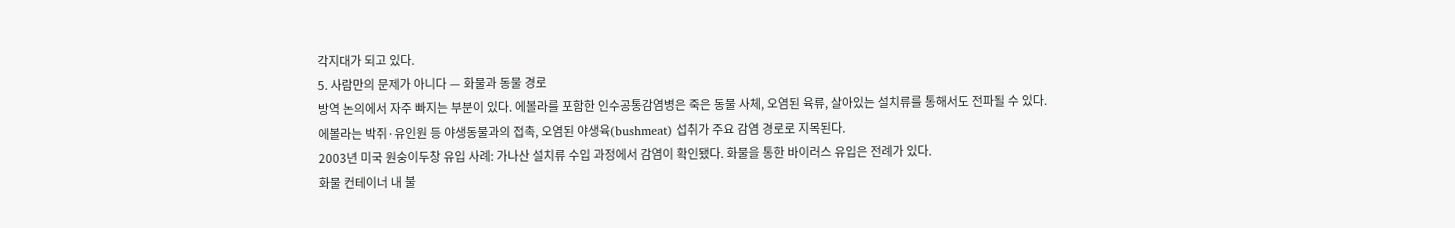각지대가 되고 있다.
5. 사람만의 문제가 아니다 — 화물과 동물 경로
방역 논의에서 자주 빠지는 부분이 있다. 에볼라를 포함한 인수공통감염병은 죽은 동물 사체, 오염된 육류, 살아있는 설치류를 통해서도 전파될 수 있다.
에볼라는 박쥐·유인원 등 야생동물과의 접촉, 오염된 야생육(bushmeat) 섭취가 주요 감염 경로로 지목된다.
2003년 미국 원숭이두창 유입 사례: 가나산 설치류 수입 과정에서 감염이 확인됐다. 화물을 통한 바이러스 유입은 전례가 있다.
화물 컨테이너 내 불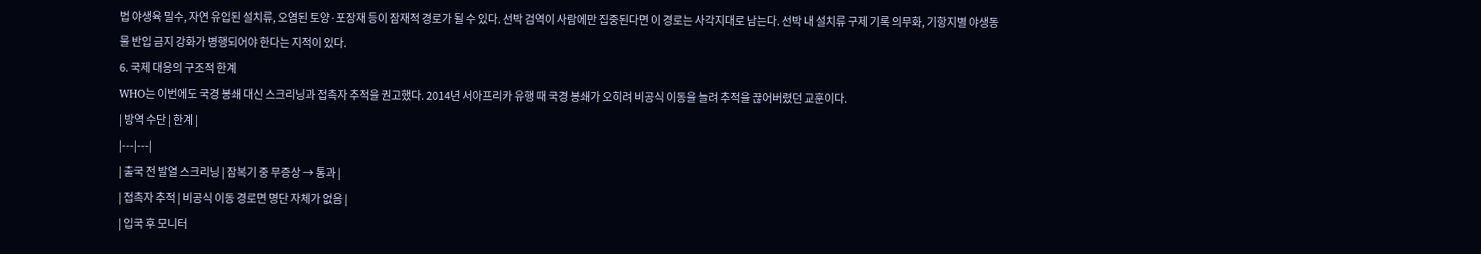법 야생육 밀수, 자연 유입된 설치류, 오염된 토양·포장재 등이 잠재적 경로가 될 수 있다. 선박 검역이 사람에만 집중된다면 이 경로는 사각지대로 남는다. 선박 내 설치류 구제 기록 의무화, 기항지별 야생동물 반입 금지 강화가 병행되어야 한다는 지적이 있다.
6. 국제 대응의 구조적 한계
WHO는 이번에도 국경 봉쇄 대신 스크리닝과 접촉자 추적을 권고했다. 2014년 서아프리카 유행 때 국경 봉쇄가 오히려 비공식 이동을 늘려 추적을 끊어버렸던 교훈이다.
| 방역 수단 | 한계 |
|---|---|
| 출국 전 발열 스크리닝 | 잠복기 중 무증상 → 통과 |
| 접촉자 추적 | 비공식 이동 경로면 명단 자체가 없음 |
| 입국 후 모니터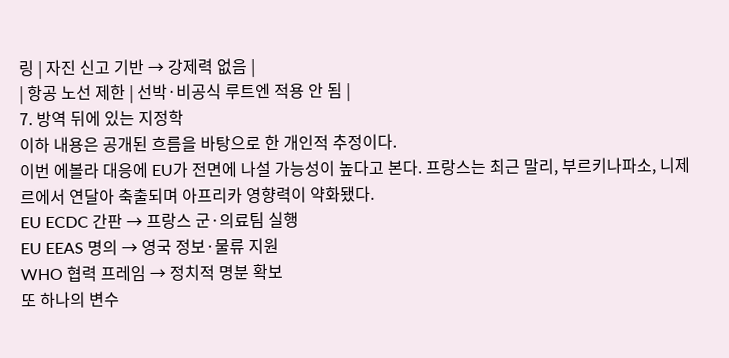링 | 자진 신고 기반 → 강제력 없음 |
| 항공 노선 제한 | 선박·비공식 루트엔 적용 안 됨 |
7. 방역 뒤에 있는 지정학
이하 내용은 공개된 흐름을 바탕으로 한 개인적 추정이다.
이번 에볼라 대응에 EU가 전면에 나설 가능성이 높다고 본다. 프랑스는 최근 말리, 부르키나파소, 니제르에서 연달아 축출되며 아프리카 영향력이 약화됐다.
EU ECDC 간판 → 프랑스 군·의료팀 실행
EU EEAS 명의 → 영국 정보·물류 지원
WHO 협력 프레임 → 정치적 명분 확보
또 하나의 변수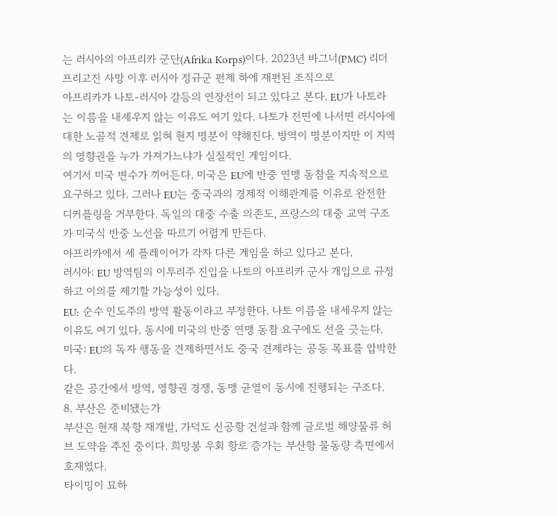는 러시아의 아프리카 군단(Afrika Korps)이다. 2023년 바그너(PMC) 리더 프리고진 사망 이후 러시아 정규군 편제 하에 재편된 조직으로
아프리카가 나토-러시아 갈등의 연장선이 되고 있다고 본다. EU가 나토라는 이름을 내세우지 않는 이유도 여기 있다. 나토가 전면에 나서면 러시아에 대한 노골적 견제로 읽혀 현지 명분이 약해진다. 방역이 명분이지만 이 지역의 영향권을 누가 가져가느냐가 실질적인 게임이다.
여기서 미국 변수가 끼어든다. 미국은 EU에 반중 연맹 동참을 지속적으로 요구하고 있다. 그러나 EU는 중국과의 경제적 이해관계를 이유로 완전한 디커플링을 거부한다. 독일의 대중 수출 의존도, 프랑스의 대중 교역 구조가 미국식 반중 노선을 따르기 어렵게 만든다.
아프리카에서 세 플레이어가 각자 다른 게임을 하고 있다고 본다.
러시아: EU 방역팀의 이투리주 진입을 나토의 아프리카 군사 개입으로 규정하고 이의를 제기할 가능성이 있다.
EU: 순수 인도주의 방역 활동이라고 부정한다. 나토 이름을 내세우지 않는 이유도 여기 있다. 동시에 미국의 반중 연맹 동참 요구에도 선을 긋는다.
미국: EU의 독자 행동을 견제하면서도 중국 견제라는 공동 목표를 압박한다.
같은 공간에서 방역, 영향권 경쟁, 동맹 균열이 동시에 진행되는 구조다.
8. 부산은 준비됐는가
부산은 현재 북항 재개발, 가덕도 신공항 건설과 함께 글로벌 해양물류 허브 도약을 추진 중이다. 희망봉 우회 항로 증가는 부산항 물동량 측면에서 호재였다.
타이밍이 묘하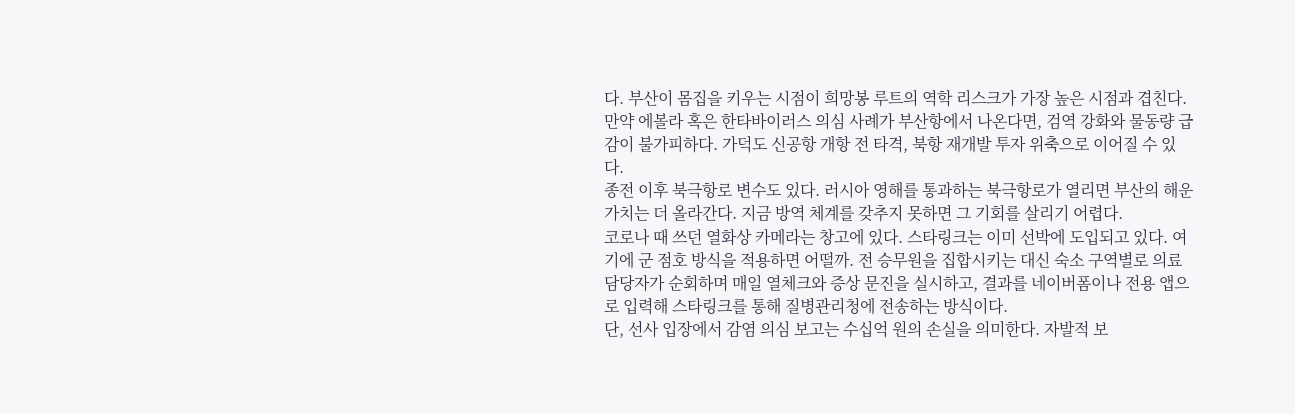다. 부산이 몸집을 키우는 시점이 희망봉 루트의 역학 리스크가 가장 높은 시점과 겹친다. 만약 에볼라 혹은 한타바이러스 의심 사례가 부산항에서 나온다면, 검역 강화와 물동량 급감이 불가피하다. 가덕도 신공항 개항 전 타격, 북항 재개발 투자 위축으로 이어질 수 있다.
종전 이후 북극항로 변수도 있다. 러시아 영해를 통과하는 북극항로가 열리면 부산의 해운 가치는 더 올라간다. 지금 방역 체계를 갖추지 못하면 그 기회를 살리기 어렵다.
코로나 때 쓰던 열화상 카메라는 창고에 있다. 스타링크는 이미 선박에 도입되고 있다. 여기에 군 점호 방식을 적용하면 어떨까. 전 승무원을 집합시키는 대신 숙소 구역별로 의료 담당자가 순회하며 매일 열체크와 증상 문진을 실시하고, 결과를 네이버폼이나 전용 앱으로 입력해 스타링크를 통해 질병관리청에 전송하는 방식이다.
단, 선사 입장에서 감염 의심 보고는 수십억 원의 손실을 의미한다. 자발적 보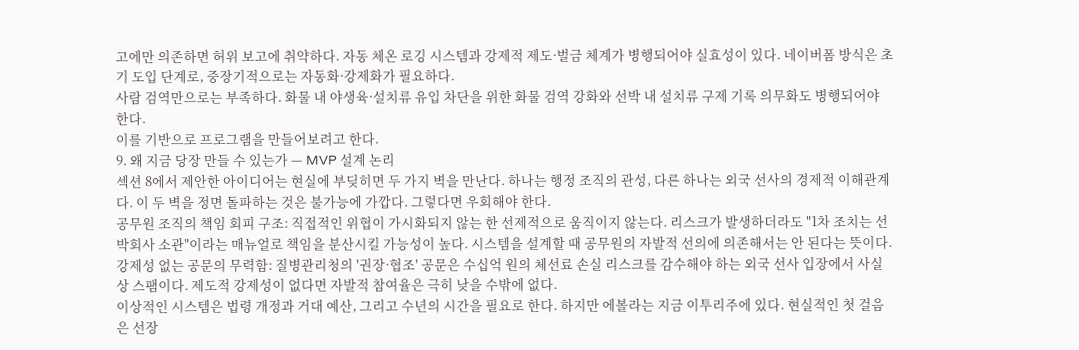고에만 의존하면 허위 보고에 취약하다. 자동 체온 로깅 시스템과 강제적 제도·벌금 체계가 병행되어야 실효성이 있다. 네이버폼 방식은 초기 도입 단계로, 중장기적으로는 자동화·강제화가 필요하다.
사람 검역만으로는 부족하다. 화물 내 야생육·설치류 유입 차단을 위한 화물 검역 강화와 선박 내 설치류 구제 기록 의무화도 병행되어야 한다.
이를 기반으로 프로그램을 만들어보려고 한다.
9. 왜 지금 당장 만들 수 있는가 — MVP 설계 논리
섹션 8에서 제안한 아이디어는 현실에 부딪히면 두 가지 벽을 만난다. 하나는 행정 조직의 관성, 다른 하나는 외국 선사의 경제적 이해관계다. 이 두 벽을 정면 돌파하는 것은 불가능에 가깝다. 그렇다면 우회해야 한다.
공무원 조직의 책임 회피 구조: 직접적인 위협이 가시화되지 않는 한 선제적으로 움직이지 않는다. 리스크가 발생하더라도 "1차 조치는 선박회사 소관"이라는 매뉴얼로 책임을 분산시킬 가능성이 높다. 시스템을 설계할 때 공무원의 자발적 선의에 의존해서는 안 된다는 뜻이다.
강제성 없는 공문의 무력함: 질병관리청의 '권장·협조' 공문은 수십억 원의 체선료 손실 리스크를 감수해야 하는 외국 선사 입장에서 사실상 스팸이다. 제도적 강제성이 없다면 자발적 참여율은 극히 낮을 수밖에 없다.
이상적인 시스템은 법령 개정과 거대 예산, 그리고 수년의 시간을 필요로 한다. 하지만 에볼라는 지금 이투리주에 있다. 현실적인 첫 걸음은 선장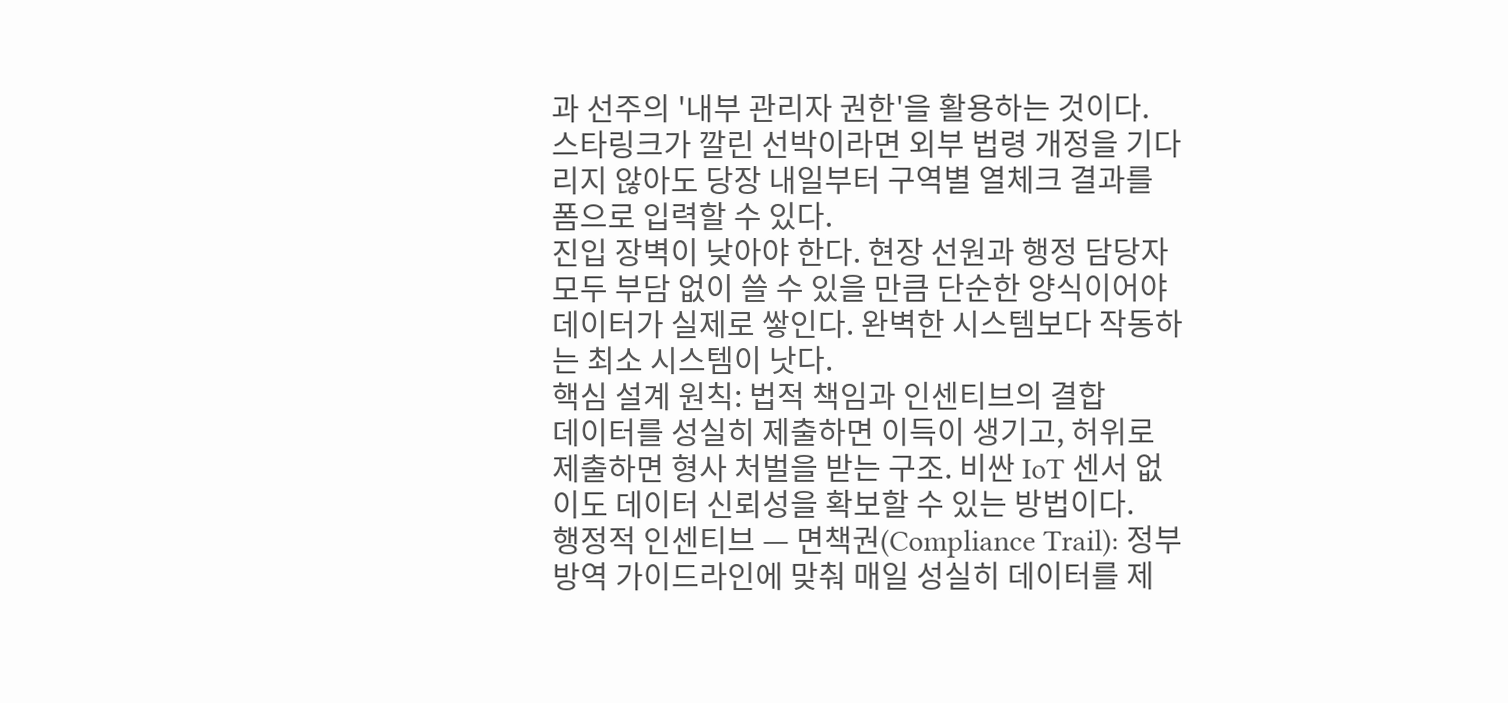과 선주의 '내부 관리자 권한'을 활용하는 것이다. 스타링크가 깔린 선박이라면 외부 법령 개정을 기다리지 않아도 당장 내일부터 구역별 열체크 결과를 폼으로 입력할 수 있다.
진입 장벽이 낮아야 한다. 현장 선원과 행정 담당자 모두 부담 없이 쓸 수 있을 만큼 단순한 양식이어야 데이터가 실제로 쌓인다. 완벽한 시스템보다 작동하는 최소 시스템이 낫다.
핵심 설계 원칙: 법적 책임과 인센티브의 결합
데이터를 성실히 제출하면 이득이 생기고, 허위로 제출하면 형사 처벌을 받는 구조. 비싼 IoT 센서 없이도 데이터 신뢰성을 확보할 수 있는 방법이다.
행정적 인센티브 — 면책권(Compliance Trail): 정부 방역 가이드라인에 맞춰 매일 성실히 데이터를 제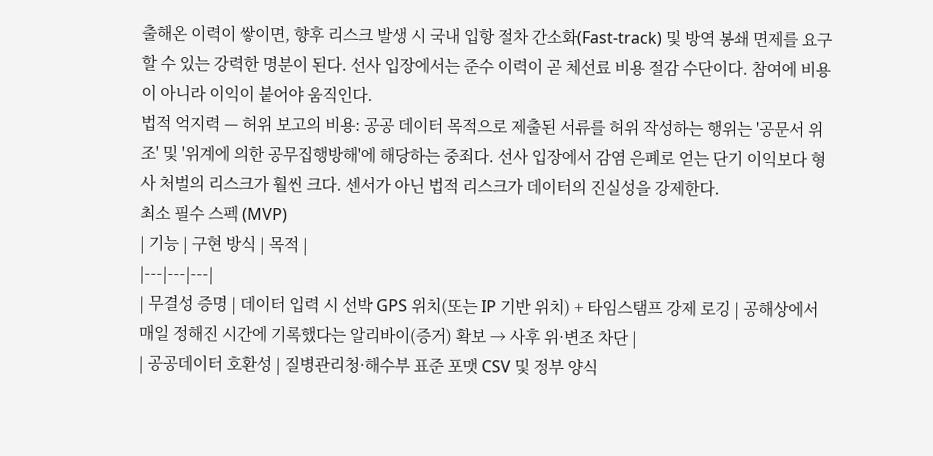출해온 이력이 쌓이면, 향후 리스크 발생 시 국내 입항 절차 간소화(Fast-track) 및 방역 봉쇄 면제를 요구할 수 있는 강력한 명분이 된다. 선사 입장에서는 준수 이력이 곧 체선료 비용 절감 수단이다. 참여에 비용이 아니라 이익이 붙어야 움직인다.
법적 억지력 — 허위 보고의 비용: 공공 데이터 목적으로 제출된 서류를 허위 작성하는 행위는 '공문서 위조' 및 '위계에 의한 공무집행방해'에 해당하는 중죄다. 선사 입장에서 감염 은폐로 얻는 단기 이익보다 형사 처벌의 리스크가 훨씬 크다. 센서가 아닌 법적 리스크가 데이터의 진실성을 강제한다.
최소 필수 스펙 (MVP)
| 기능 | 구현 방식 | 목적 |
|---|---|---|
| 무결성 증명 | 데이터 입력 시 선박 GPS 위치(또는 IP 기반 위치) + 타임스탬프 강제 로깅 | 공해상에서 매일 정해진 시간에 기록했다는 알리바이(증거) 확보 → 사후 위·변조 차단 |
| 공공데이터 호환성 | 질병관리청·해수부 표준 포맷 CSV 및 정부 양식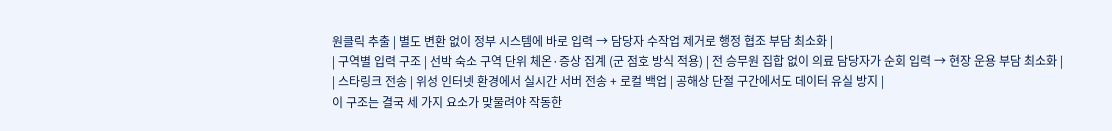원클릭 추출 | 별도 변환 없이 정부 시스템에 바로 입력 → 담당자 수작업 제거로 행정 협조 부담 최소화 |
| 구역별 입력 구조 | 선박 숙소 구역 단위 체온·증상 집계 (군 점호 방식 적용) | 전 승무원 집합 없이 의료 담당자가 순회 입력 → 현장 운용 부담 최소화 |
| 스타링크 전송 | 위성 인터넷 환경에서 실시간 서버 전송 + 로컬 백업 | 공해상 단절 구간에서도 데이터 유실 방지 |
이 구조는 결국 세 가지 요소가 맞물려야 작동한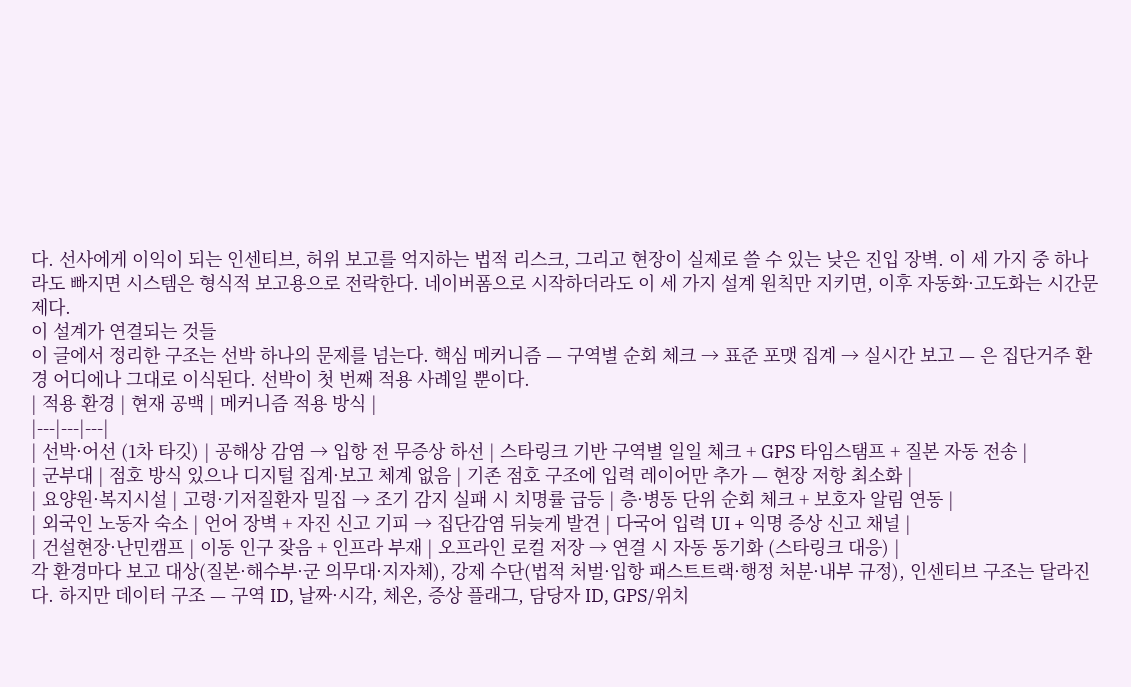다. 선사에게 이익이 되는 인센티브, 허위 보고를 억지하는 법적 리스크, 그리고 현장이 실제로 쓸 수 있는 낮은 진입 장벽. 이 세 가지 중 하나라도 빠지면 시스템은 형식적 보고용으로 전락한다. 네이버폼으로 시작하더라도 이 세 가지 설계 원칙만 지키면, 이후 자동화·고도화는 시간문제다.
이 설계가 연결되는 것들
이 글에서 정리한 구조는 선박 하나의 문제를 넘는다. 핵심 메커니즘 — 구역별 순회 체크 → 표준 포맷 집계 → 실시간 보고 — 은 집단거주 환경 어디에나 그대로 이식된다. 선박이 첫 번째 적용 사례일 뿐이다.
| 적용 환경 | 현재 공백 | 메커니즘 적용 방식 |
|---|---|---|
| 선박·어선 (1차 타깃) | 공해상 감염 → 입항 전 무증상 하선 | 스타링크 기반 구역별 일일 체크 + GPS 타임스탬프 + 질본 자동 전송 |
| 군부대 | 점호 방식 있으나 디지털 집계·보고 체계 없음 | 기존 점호 구조에 입력 레이어만 추가 — 현장 저항 최소화 |
| 요양원·복지시설 | 고령·기저질환자 밀집 → 조기 감지 실패 시 치명률 급등 | 층·병동 단위 순회 체크 + 보호자 알림 연동 |
| 외국인 노동자 숙소 | 언어 장벽 + 자진 신고 기피 → 집단감염 뒤늦게 발견 | 다국어 입력 UI + 익명 증상 신고 채널 |
| 건설현장·난민캠프 | 이동 인구 잦음 + 인프라 부재 | 오프라인 로컬 저장 → 연결 시 자동 동기화 (스타링크 대응) |
각 환경마다 보고 대상(질본·해수부·군 의무대·지자체), 강제 수단(법적 처벌·입항 패스트트랙·행정 처분·내부 규정), 인센티브 구조는 달라진다. 하지만 데이터 구조 — 구역 ID, 날짜·시각, 체온, 증상 플래그, 담당자 ID, GPS/위치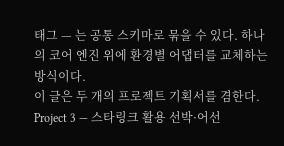태그 — 는 공통 스키마로 묶을 수 있다. 하나의 코어 엔진 위에 환경별 어댑터를 교체하는 방식이다.
이 글은 두 개의 프로젝트 기획서를 겸한다.
Project 3 — 스타링크 활용 선박·어선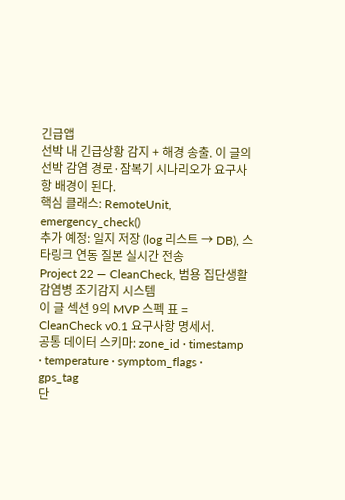긴급앱
선박 내 긴급상황 감지 + 해경 송출. 이 글의 선박 감염 경로·잠복기 시나리오가 요구사항 배경이 된다.
핵심 클래스: RemoteUnit, emergency_check()
추가 예정: 일지 저장 (log 리스트 → DB), 스타링크 연동 질본 실시간 전송
Project 22 — CleanCheck, 범용 집단생활 감염병 조기감지 시스템
이 글 섹션 9의 MVP 스펙 표 = CleanCheck v0.1 요구사항 명세서.
공통 데이터 스키마: zone_id · timestamp · temperature · symptom_flags · gps_tag
단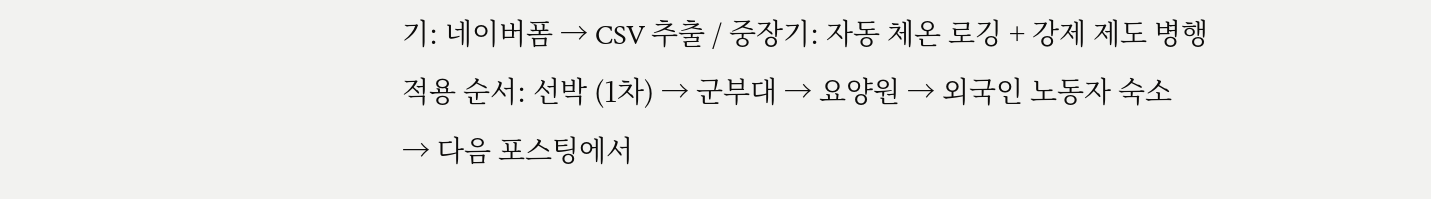기: 네이버폼 → CSV 추출 / 중장기: 자동 체온 로깅 + 강제 제도 병행
적용 순서: 선박 (1차) → 군부대 → 요양원 → 외국인 노동자 숙소
→ 다음 포스팅에서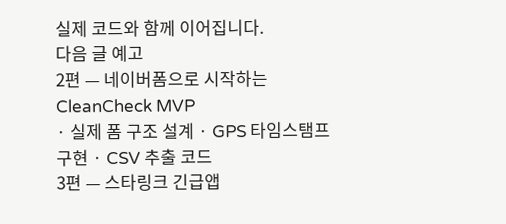실제 코드와 함께 이어집니다.
다음 글 예고
2편 — 네이버폼으로 시작하는 CleanCheck MVP
· 실제 폼 구조 설계 · GPS 타임스탬프 구현 · CSV 추출 코드
3편 — 스타링크 긴급앱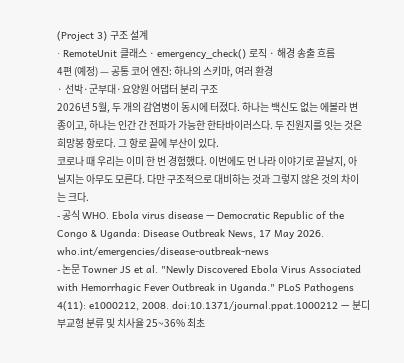(Project 3) 구조 설계
· RemoteUnit 클래스 · emergency_check() 로직 · 해경 송출 흐름
4편 (예정) — 공통 코어 엔진: 하나의 스키마, 여러 환경
· 선박·군부대·요양원 어댑터 분리 구조
2026년 5월, 두 개의 감염병이 동시에 터졌다. 하나는 백신도 없는 에볼라 변종이고, 하나는 인간 간 전파가 가능한 한타바이러스다. 두 진원지를 잇는 것은 희망봉 항로다. 그 항로 끝에 부산이 있다.
코로나 때 우리는 이미 한 번 경험했다. 이번에도 먼 나라 이야기로 끝날지, 아닐지는 아무도 모른다. 다만 구조적으로 대비하는 것과 그렇지 않은 것의 차이는 크다.
- 공식 WHO. Ebola virus disease — Democratic Republic of the Congo & Uganda: Disease Outbreak News, 17 May 2026. who.int/emergencies/disease-outbreak-news
- 논문 Towner JS et al. "Newly Discovered Ebola Virus Associated with Hemorrhagic Fever Outbreak in Uganda." PLoS Pathogens 4(11): e1000212, 2008. doi:10.1371/journal.ppat.1000212 — 분디부교형 분류 및 치사율 25~36% 최초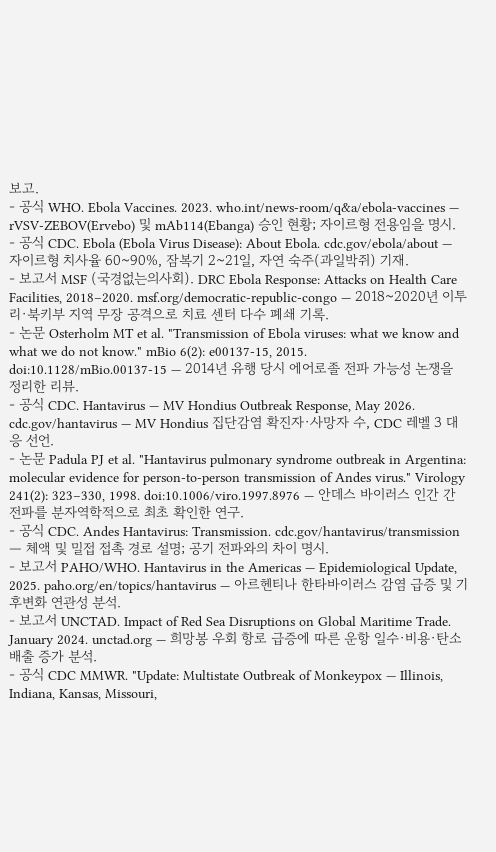보고.
- 공식 WHO. Ebola Vaccines. 2023. who.int/news-room/q&a/ebola-vaccines — rVSV-ZEBOV(Ervebo) 및 mAb114(Ebanga) 승인 현황; 자이르형 전용임을 명시.
- 공식 CDC. Ebola (Ebola Virus Disease): About Ebola. cdc.gov/ebola/about — 자이르형 치사율 60~90%, 잠복기 2~21일, 자연 숙주(과일박쥐) 기재.
- 보고서 MSF (국경없는의사회). DRC Ebola Response: Attacks on Health Care Facilities, 2018–2020. msf.org/democratic-republic-congo — 2018~2020년 이투리·북키부 지역 무장 공격으로 치료 센터 다수 폐쇄 기록.
- 논문 Osterholm MT et al. "Transmission of Ebola viruses: what we know and what we do not know." mBio 6(2): e00137-15, 2015. doi:10.1128/mBio.00137-15 — 2014년 유행 당시 에어로졸 전파 가능성 논쟁을 정리한 리뷰.
- 공식 CDC. Hantavirus — MV Hondius Outbreak Response, May 2026. cdc.gov/hantavirus — MV Hondius 집단감염 확진자·사망자 수, CDC 레벨 3 대응 선언.
- 논문 Padula PJ et al. "Hantavirus pulmonary syndrome outbreak in Argentina: molecular evidence for person-to-person transmission of Andes virus." Virology 241(2): 323–330, 1998. doi:10.1006/viro.1997.8976 — 안데스 바이러스 인간 간 전파를 분자역학적으로 최초 확인한 연구.
- 공식 CDC. Andes Hantavirus: Transmission. cdc.gov/hantavirus/transmission — 체액 및 밀접 접촉 경로 설명; 공기 전파와의 차이 명시.
- 보고서 PAHO/WHO. Hantavirus in the Americas — Epidemiological Update, 2025. paho.org/en/topics/hantavirus — 아르헨티나 한타바이러스 감염 급증 및 기후변화 연관성 분석.
- 보고서 UNCTAD. Impact of Red Sea Disruptions on Global Maritime Trade. January 2024. unctad.org — 희망봉 우회 항로 급증에 따른 운항 일수·비용·탄소 배출 증가 분석.
- 공식 CDC MMWR. "Update: Multistate Outbreak of Monkeypox — Illinois, Indiana, Kansas, Missouri,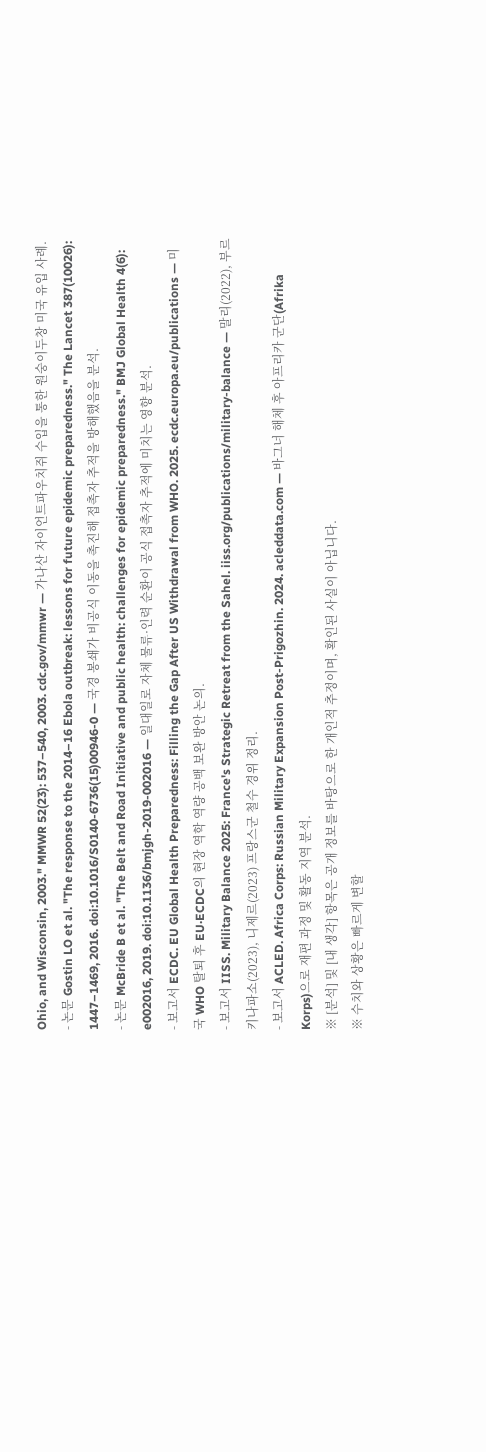Ohio, and Wisconsin, 2003." MMWR 52(23): 537–540, 2003. cdc.gov/mmwr — 가나산 자이언트파우치쥐 수입을 통한 원숭이두창 미국 유입 사례.
- 논문 Gostin LO et al. "The response to the 2014–16 Ebola outbreak: lessons for future epidemic preparedness." The Lancet 387(10026): 1447–1469, 2016. doi:10.1016/S0140-6736(15)00946-0 — 국경 봉쇄가 비공식 이동을 촉진해 접촉자 추적을 방해했음을 분석.
- 논문 McBride B et al. "The Belt and Road Initiative and public health: challenges for epidemic preparedness." BMJ Global Health 4(6): e002016, 2019. doi:10.1136/bmjgh-2019-002016 — 일대일로 자체 물류·인력 순환이 공식 접촉자 추적에 미치는 영향 분석.
- 보고서 ECDC. EU Global Health Preparedness: Filling the Gap After US Withdrawal from WHO. 2025. ecdc.europa.eu/publications — 미국 WHO 탈퇴 후 EU·ECDC의 현장 역학 역량 공백 보완 방안 논의.
- 보고서 IISS. Military Balance 2025: France's Strategic Retreat from the Sahel. iiss.org/publications/military-balance — 말리(2022), 부르키나파소(2023), 니제르(2023) 프랑스군 철수 경위 정리.
- 보고서 ACLED. Africa Corps: Russian Military Expansion Post-Prigozhin. 2024. acleddata.com — 바그너 해체 후 아프리카 군단(Afrika Korps)으로 재편 과정 및 활동 지역 분석.
※ [분석] 및 [내 생각] 항목은 공개 정보를 바탕으로 한 개인적 추정이며, 확인된 사실이 아닙니다.
※ 수치와 상황은 빠르게 변할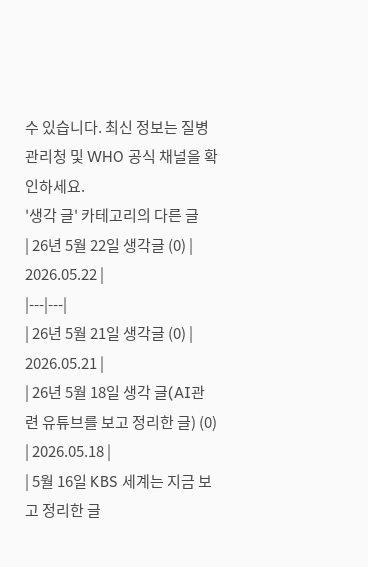수 있습니다. 최신 정보는 질병관리청 및 WHO 공식 채널을 확인하세요.
'생각 글' 카테고리의 다른 글
| 26년 5월 22일 생각글 (0) | 2026.05.22 |
|---|---|
| 26년 5월 21일 생각글 (0) | 2026.05.21 |
| 26년 5월 18일 생각 글(AI관련 유튜브를 보고 정리한 글) (0) | 2026.05.18 |
| 5월 16일 KBS 세계는 지금 보고 정리한 글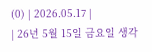(0) | 2026.05.17 |
| 26년 5월 15일 금요일 생각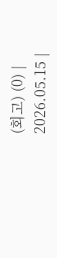(회고) (0) | 2026.05.15 |